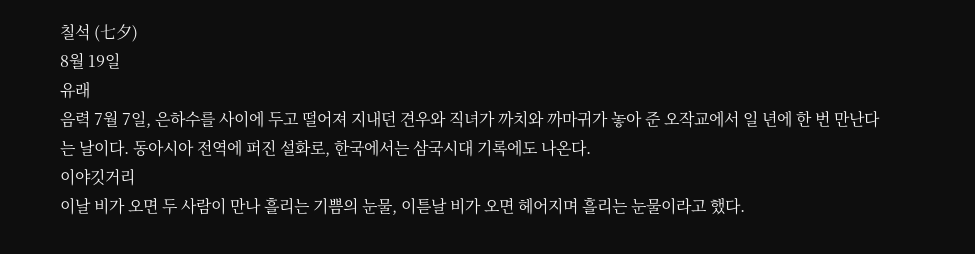칠석 (七夕)
8월 19일
유래
음력 7월 7일, 은하수를 사이에 두고 떨어져 지내던 견우와 직녀가 까치와 까마귀가 놓아 준 오작교에서 일 년에 한 번 만난다는 날이다. 동아시아 전역에 퍼진 설화로, 한국에서는 삼국시대 기록에도 나온다.
이야깃거리
이날 비가 오면 두 사람이 만나 흘리는 기쁨의 눈물, 이튿날 비가 오면 헤어지며 흘리는 눈물이라고 했다.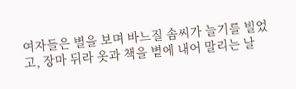여자들은 별을 보며 바느질 솜씨가 늘기를 빌었고, 장마 뒤라 옷과 책을 볕에 내어 말리는 날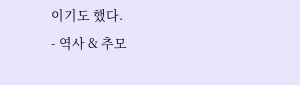이기도 했다.
- 역사 & 추모